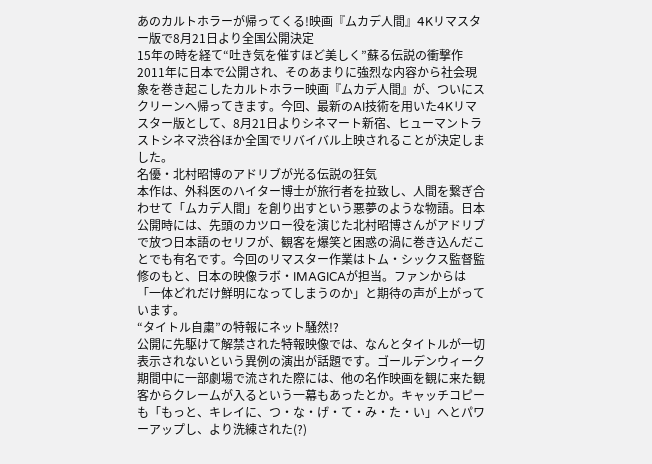あのカルトホラーが帰ってくる!映画『ムカデ人間』4Kリマスター版で8月21日より全国公開決定
15年の時を経て“吐き気を催すほど美しく”蘇る伝説の衝撃作
2011年に日本で公開され、そのあまりに強烈な内容から社会現象を巻き起こしたカルトホラー映画『ムカデ人間』が、ついにスクリーンへ帰ってきます。今回、最新のAI技術を用いた4Kリマスター版として、8月21日よりシネマート新宿、ヒューマントラストシネマ渋谷ほか全国でリバイバル上映されることが決定しました。
名優・北村昭博のアドリブが光る伝説の狂気
本作は、外科医のハイター博士が旅行者を拉致し、人間を繋ぎ合わせて「ムカデ人間」を創り出すという悪夢のような物語。日本公開時には、先頭のカツロー役を演じた北村昭博さんがアドリブで放つ日本語のセリフが、観客を爆笑と困惑の渦に巻き込んだことでも有名です。今回のリマスター作業はトム・シックス監督監修のもと、日本の映像ラボ・IMAGICAが担当。ファンからは「一体どれだけ鮮明になってしまうのか」と期待の声が上がっています。
“タイトル自粛”の特報にネット騒然!?
公開に先駆けて解禁された特報映像では、なんとタイトルが一切表示されないという異例の演出が話題です。ゴールデンウィーク期間中に一部劇場で流された際には、他の名作映画を観に来た観客からクレームが入るという一幕もあったとか。キャッチコピーも「もっと、キレイに、つ・な・げ・て・み・た・い」へとパワーアップし、より洗練された(?)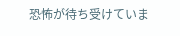恐怖が待ち受けていま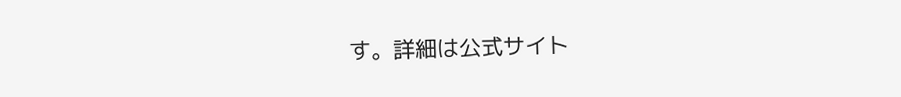す。詳細は公式サイト